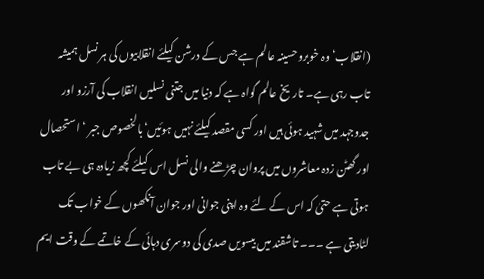(انقلاب‘ وہ خوبروحسینہ عالم ہے جس کے درشن کیلئے انقلابیوں کی ہر نسل ہمیشہ تاب رہی ہے۔ تاریخ عالم گواہ ہے کہ دنیا میں جتنی نسلیں انقلاب کی آرزو اور جدوجہد میں شہید ہوئی ہیں اور کسی مقصد کیلئے نہیں ہوئیں‘بالخصوص جبر ‘ استحصال اور گھٹن زدہ معاشروں میں پروان چڑھنے والی نسل اس کیلئے کچھ زیادہ ہی بے تاب ہوتی ہے حتیٰ کہ اس کے لئے وہ اپنی جوانی اور جوان آنکھوں کے خواب تک لٹادیتی ہے ۔۔۔ تاشقند میں بیسویں صدی کی دوسری دہائی کے خاتمے کے وقت ایم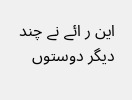این ر ائے نے چند دیگر دوستوں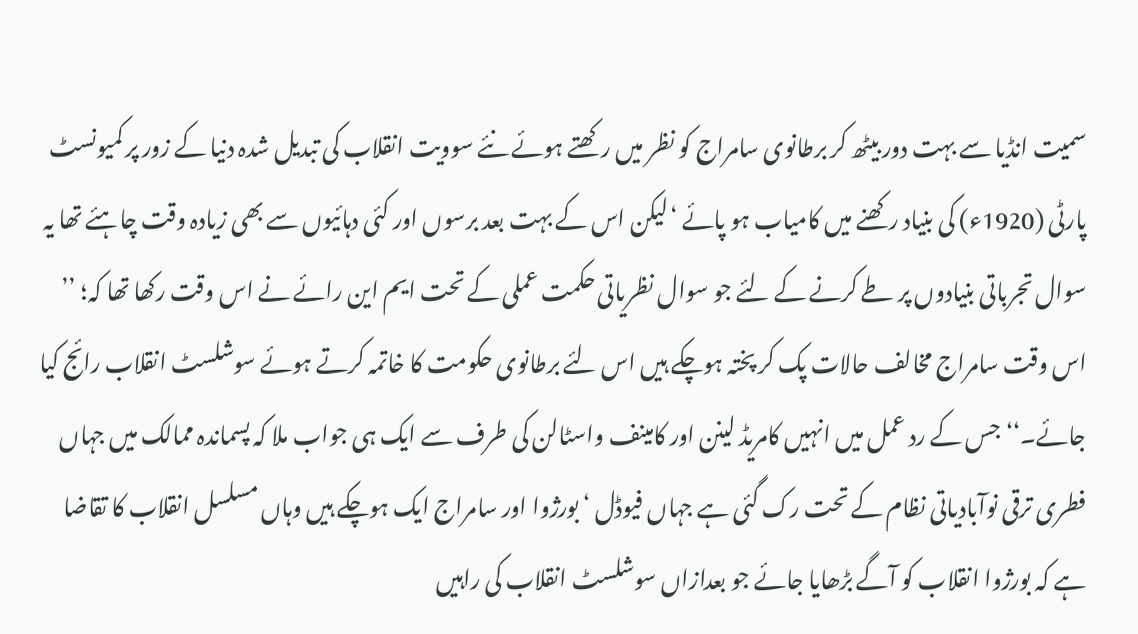سمیت انڈیا سے بہت دور بیٹھ کر برطانوی سامراج کو نظر میں رکھتے ہوئے نئے سوویت انقلاب کی تبدیل شدہ دنیا کے زور پر کمیونسٹ پارٹی (1920ء) کی بنیاد رکھنے میں کامیاب ہو پائے ‘لیکن اس کے بہت بعد برسوں اور کئی دہائیوں سے بھی زیادہ وقت چاہئے تھا یہ سوال تجرباتی بنیادوں پر طے کرنے کے لئے جو سوال نظریاتی حکمت عملی کے تحت ایم این رائے نے اس وقت رکھا تھا کہ؛ ’’ اس وقت سامراج مخالف حالات پک کر پختہ ہوچکے ہیں اس لئے برطانوی حکومت کا خاتمہ کرتے ہوئے سوشلسٹ انقلاب رائج کیا جائے۔‘‘ جس کے رد عمل میں انہیں کامریڈ لینن اور کامینف واسٹالن کی طرف سے ایک ہی جواب ملا کہ پسماندہ ممالک میں جہاں فطری ترقی نوآبادیاتی نظام کے تحت رک گئی ہے جہاں فیوڈل ‘ بورژوا اور سامراج ایک ہوچکے ہیں وہاں مسلسل انقلاب کا تقاضا ہے کہ بورژوا انقلاب کو آگے بڑھایا جائے جو بعدازاں سوشلسٹ انقلاب کی راہیں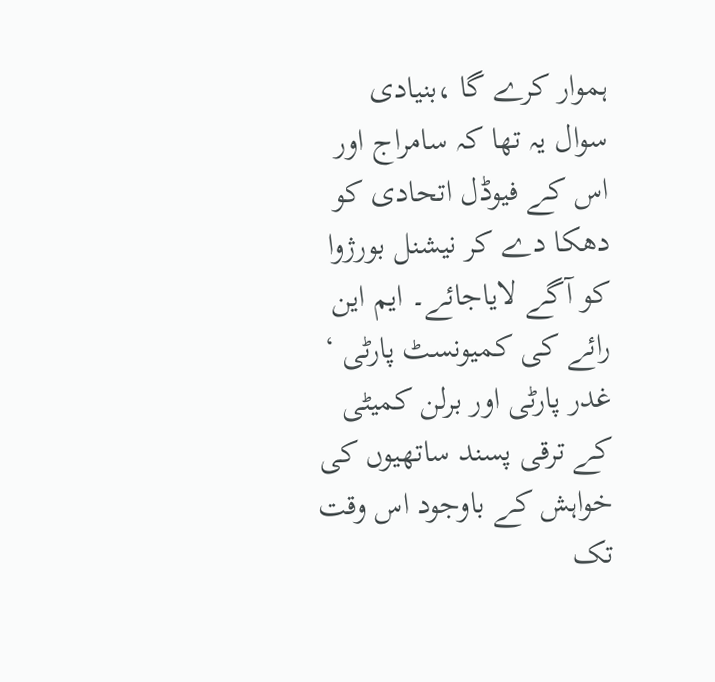ہموار کرے گا ،بنیادی سوال یہ تھا کہ سامراج اور اس کے فیوڈل اتحادی کو دھکا دے کر نیشنل بورژوا کو آگے لایاجائے۔ ایم این رائے کی کمیونسٹ پارٹی ‘ غدر پارٹی اور برلن کمیٹی کے ترقی پسند ساتھیوں کی خواہش کے باوجود اس وقت تک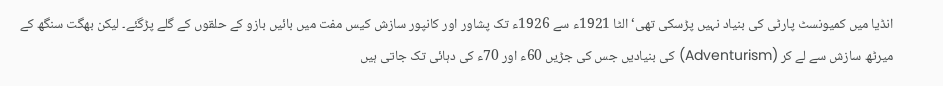انڈیا میں کمیونسٹ پارٹی کی بنیاد نہیں پڑسکی تھی‘ الٹا 1921ء سے 1926ء تک پشاور اور کانپور سازش کیس مفت میں بائیں بازو کے حلقوں کے گلے پڑگئے۔ لیکن بھگت سنگھ کے میرٹھ سازش سے لے کر (Adventurism) کی بنیادیں جس کی جڑیں 60ء اور 70ء کی دہائی تک جاتی ہیں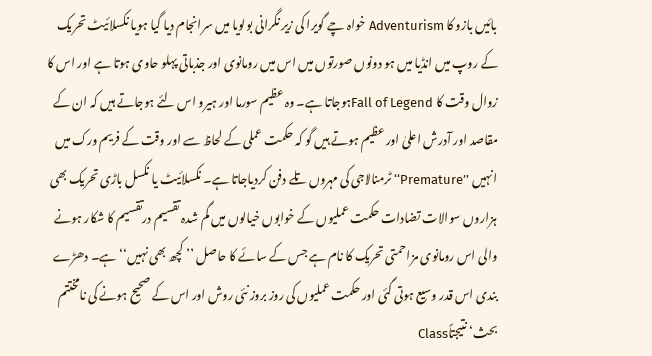بائیں بازو کا Adventurism خواہ چے گویرا کی زیر نگرانی بولویا میں سرانجام دیا گیا ہویا نکسلائیٹ تحریک کے روپ میں انڈیا میں ہو دونوں صورتوں میں اس میں رومانوی اور جذباتی پہلو حاوی ہوتا ہے اور اس کا زوال وقت کا Fall of Legendہوجاتا ہے۔ وہ عظیم سورما اور ہیرو اس لئے ہوجاتے ہیں کہ ان کے مقاصد اور آدرش اعلیٰ اور عظیم ہوتے ہیں گو کہ حکمت عملی کے لحاظ سے اور وقت کے فریم ورک میں انہیں ’’Premature‘‘ ٹرمنالاجی کی مہروں تلے دفن کردیاجاتا ہے۔ نکسلائیٹ یا نکسل باڑی تحریک بھی ہزاروں سوالات تضادات حکمت عملیوں کے خوابوں خیالوں میں گم شدہ تقسیم درتقسیم کا شکار ہونے والی اس رومانوی مزاحمتی تحریک کا نام ہے جس کے سائے کا حاصل ’’ کچھ بھی نہیں‘‘ ہے۔ دھڑے بندی اس قدر وسیع ہوتی گئی اور حکمت عملیوں کی روز بروز نئی روش اور اس کے صحیح ہونے کی نامختتم بحث‘ نتیجتاًClass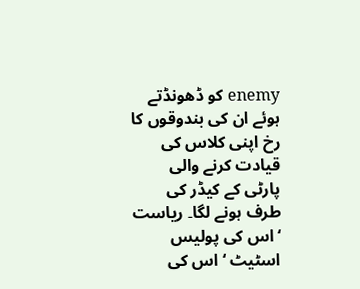enemy کو ڈھونڈتے ہوئے ان کی بندوقوں کا رخ اپنی کلاس کی قیادت کرنے والی پارٹی کے کیڈر کی طرف ہونے لگا۔ ریاست ‘ اس کی پولیس اسٹیٹ ‘ اس کی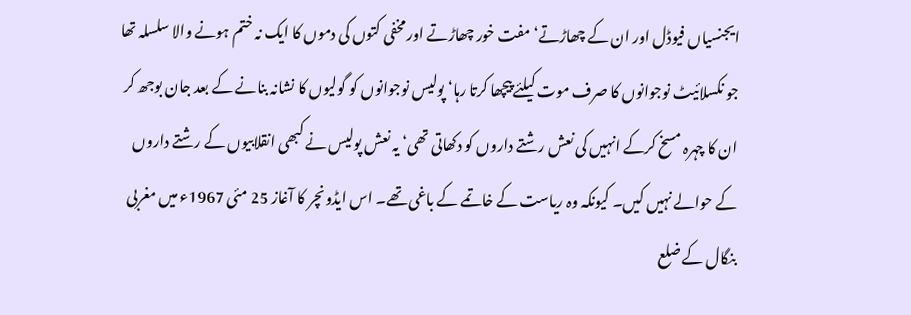ایجنسیاں فیوڈل اور ان کے چھاڑتے‘ مفت خور چھاڑتے اور مخفی کتوں کی دموں کا ایک نہ ختم ہونے والا سلسلہ تھا جو نکسلائیٹ نوجوانوں کا صرف موت کیلئے پیچھا کرتا رہا‘ پولیس نوجوانوں کو گولیوں کا نشانہ بنانے کے بعد جان بوجھ کر ان کا چہرہ مسخ کرکے انہیں کی نعش رشتے داروں کو دکھاتی تھی‘ یہ نعش پولیس نے کبھی انقلابیوں کے رشتے داروں کے حوالے نہیں کیں۔ کیونکہ وہ ریاست کے خاتمے کے باغی تھے۔ اس ایڈونچر کا آغاز 25 مئی 1967ء میں مغربی بنگال کے ضلع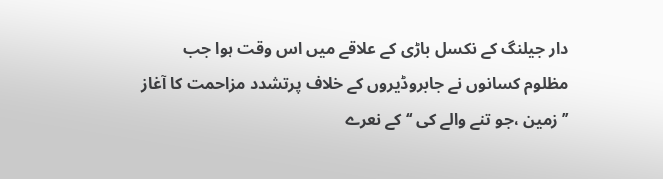دار جیلنگ کے نکسل باڑی کے علاقے میں اس وقت ہوا جب مظلوم کسانوں نے جابروڈیروں کے خلاف پرتشدد مزاحمت کا آغاز ’’زمین ،جو تنے والے کی ‘‘ کے نعرے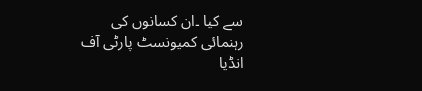سے کیا ۔ان کسانوں کی رہنمائی کمیونسٹ پارٹی آف انڈیا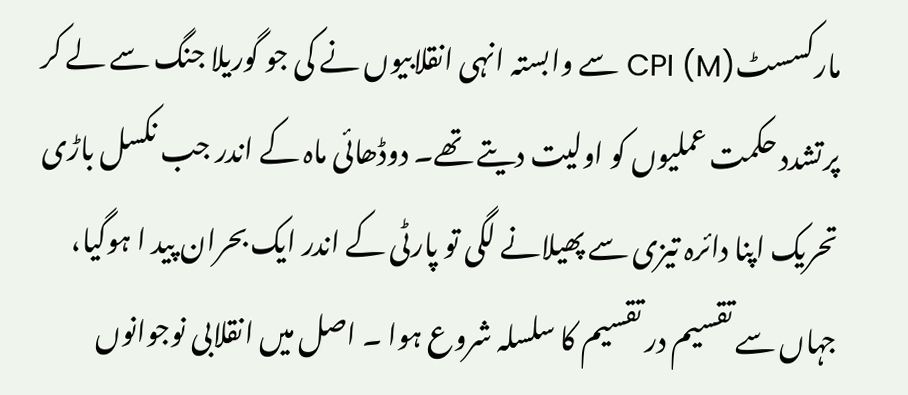مارکسسٹ(M) CPI سے وابستہ انہی انقلابیوں نے کی جو گوریلا جنگ سے لے کر پرتشدد حکمت عملیوں کو اولیت دیتے تھے۔ دوڈھائی ماہ کے اندر جب نکسل باڑی تحریک اپنا دائرہ تیزی سے پھیلانے لگی تو پارٹی کے اندر ایک بحران پید ا ہوگیا، جہاں سے تقسیم در تقسیم کا سلسلہ شروع ہوا ۔ اصل میں انقلابی نوجوانوں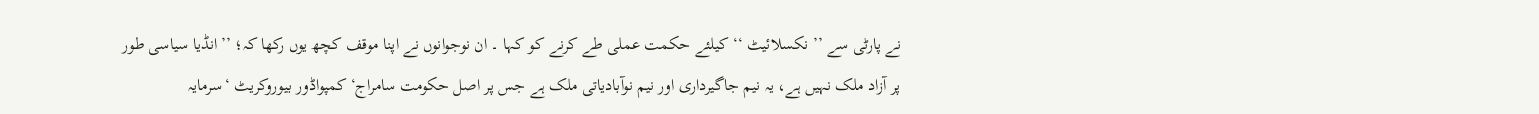نے پارٹی سے ’’ نکسلائیٹ ‘‘ کیلئے حکمت عملی طے کرنے کو کہا ۔ ان نوجوانوں نے اپنا موقف کچھ یوں رکھا کہ؛ ’’ انڈیا سیاسی طور پر آزاد ملک نہیں ہے، یہ نیم جاگیرداری اور نیم نوآبادیاتی ملک ہے جس پر اصل حکومت سامراج‘ کمپواڈور بیوروکریٹ ‘سرمایہ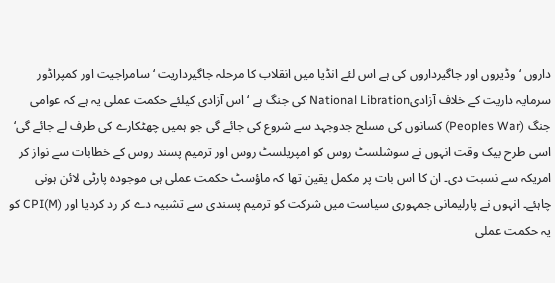داروں ‘ وڈیروں اور جاگیرداروں کی ہے اس لئے انڈیا میں انقلاب کا مرحلہ جاگیرداریت ‘ سامراجیت اور کمپراڈور سرمایہ داریت کے خلاف آزادیNational Libration کی جنگ ہے ‘اس آزادی کیلئے حکمت عملی یہ ہے کہ عوامی جنگ (Peoples War) کسانوں کی مسلح جدوجہد سے شروع کی جائے گی جو ہمیں چھٹکارے کی طرف لے جائے گی‘ اسی طرح بیک وقت انہوں نے سوشلسٹ روس کو امپریلسٹ روس اور ترمیم پسند روس کے خطابات سے نواز کر امریکہ سے نسبت دی۔ ان کا اس بات پر مکمل یقین تھا کہ ماؤسٹ حکمت عملی ہی موجودہ پارٹی لائن ہونی چاہئے۔ انہوں نے پارلیمانی جمہوری سیاست میں شرکت کو ترمیم پسندی سے تشبیہ دے کر رد کردیا اور CPI(M) کو یہ حکمت عملی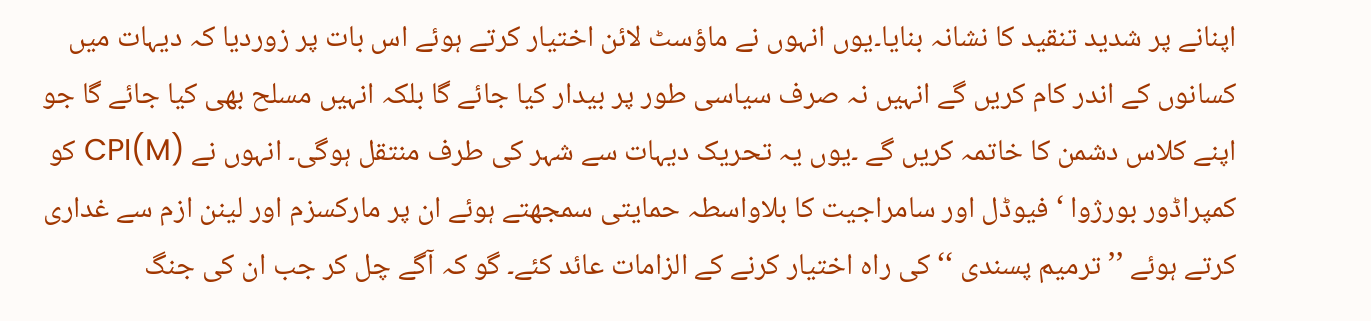اپنانے پر شدید تنقید کا نشانہ بنایا۔یوں انہوں نے ماؤسٹ لائن اختیار کرتے ہوئے اس بات پر زوردیا کہ دیہات میں کسانوں کے اندر کام کریں گے انہیں نہ صرف سیاسی طور پر بیدار کیا جائے گا بلکہ انہیں مسلح بھی کیا جائے گا جو اپنے کلاس دشمن کا خاتمہ کریں گے ۔یوں یہ تحریک دیہات سے شہر کی طرف منتقل ہوگی۔ انہوں نے CPI(M) کو کمپراڈور بورژوا ‘ فیوڈل اور سامراجیت کا بلاواسطہ حمایتی سمجھتے ہوئے ان پر مارکسزم اور لینن ازم سے غداری کرتے ہوئے ’’ ترمیم پسندی ‘‘ کی راہ اختیار کرنے کے الزامات عائد کئے۔ گو کہ آگے چل کر جب ان کی جنگ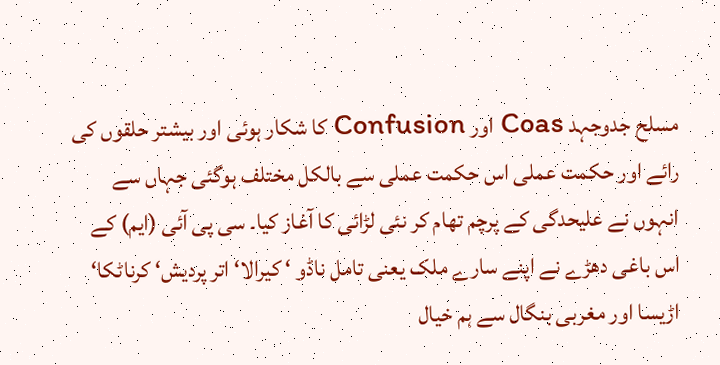مسلح جدوجہد Coas اور Confusion کا شکار ہوئی اور بیشتر حلقوں کی رائے اور حکمت عملی اس حکمت عملی سے بالکل مختلف ہوگئی جہاں سے انہوں نے علیحدگی کے پرچم تھام کر نئی لڑائی کا آغاز کیا۔ سی پی آئی (ایم) کے اس باغی دھڑے نے اپنے سارے ملک یعنی تامل ناڈو ‘ کیرالا‘ اتر پردیش‘ کرناٹکا‘ اڑیسا اور مغربی بنگال سے ہم خیال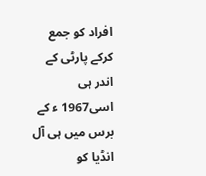افراد کو جمع کرکے پارٹی کے اندر ہی اسی1967 ء کے برس میں ہی آل انڈیا کو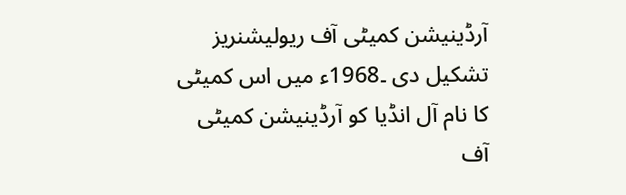آرڈینیشن کمیٹی آف ریولیشنریز تشکیل دی ۔1968ء میں اس کمیٹی کا نام آل انڈیا کو آرڈینیشن کمیٹی آف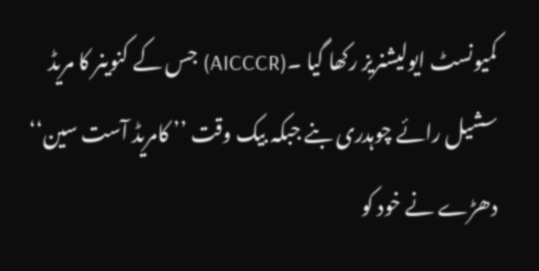کمیونسٹ ایولیشنریز رکھا گیا ۔(AICCCR) جس کے کنوینر کا مریڈ سشیل رائے چوہدری بنے جبکہ بیک وقت ’’ کامریڈ آست سین‘‘ دھڑے نے خود کو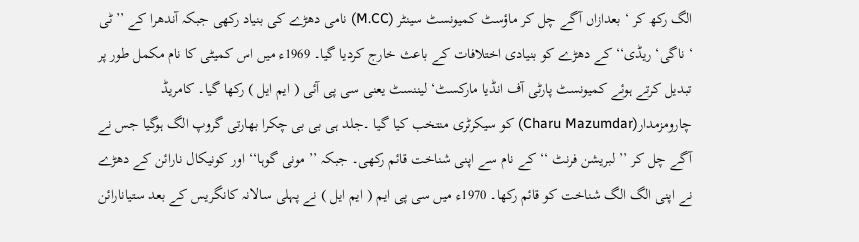الگ رکھ کر ‘ بعدازاں آگے چل کر ماؤسٹ کمیونسٹ سینٹر (M.CC) نامی دھڑے کی بنیاد رکھی جبکہ آندھرا کے ’’ ٹی ‘ ناگی‘ ریڈی‘‘ کے دھڑے کو بنیادی اختلافات کے باعث خارج کردیا گیا۔ 1969ء میں اس کمیٹی کا نام مکمل طور پر تبدیل کرتے ہوئے کمیونسٹ پارٹی آف انڈیا مارکسٹ‘ لیننسٹ یعنی سی پی آئی ( ایم ایل ) رکھا گیا۔ کامریڈ چارومزمدار(Charu Mazumdar) کو سیکرٹری منتخب کیا گیا ۔جلد ہی بی بی چکرا بھارتی گروپ الگ ہوگیا جس نے آگے چل کر ’’ لبریشن فرنٹ ‘‘ کے نام سے اپنی شناخت قائم رکھی۔ جبکہ ’’ مونی گوہا‘‘ اور کونیکال نارائن کے دھڑے نے اپنی الگ الگ شناخت کو قائم رکھا۔ 1970ء میں سی پی ایم ( ایم ایل ) نے پہلی سالانہ کانگریس کے بعد ستیانارائن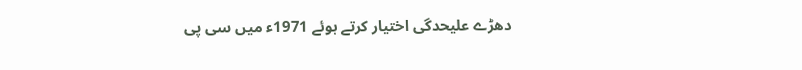دھڑے علیحدگی اختیار کرتے ہوئے 1971ء میں سی پی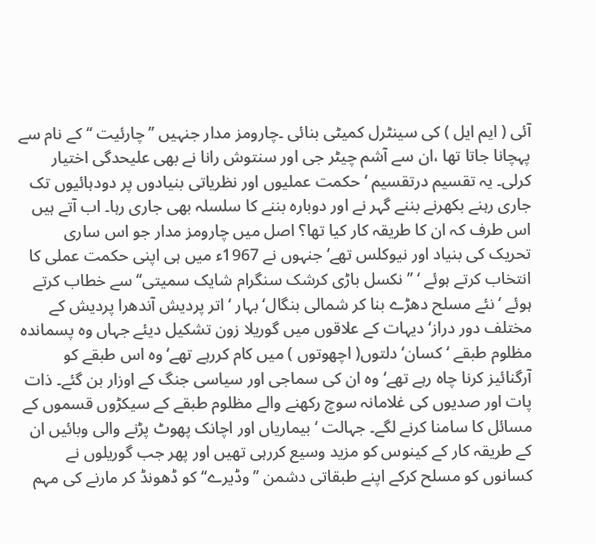آئی ( ایم ایل ) کی سینٹرل کمیٹی بنائی ۔چارومز مدار جنہیں ’’ چارئیت ‘‘ کے نام سے پہچانا جاتا تھا ،ان سے آشم چیٹر جی اور سنتوش رانا نے بھی علیحدگی اختیار کرلی۔ یہ تقسیم درتقسیم ‘ حکمت عملیوں اور نظریاتی بنیادوں پر دودہائیوں تک جاری رہنے بکھرنے بننے گہر نے اور دوبارہ بننے کا سلسلہ بھی جاری رہا۔ اب آتے ہیں اس طرف کہ ان کا طریقہ کار کیا تھا؟ اصل میں چارومز مدار جو اس ساری تحریک کی بنیاد اور نیوکلس تھے‘ جنہوں نے 1967ء میں ہی اپنی حکمت عملی کا انتخاب کرتے ہوئے ‘ ’’نکسل باڑی کرشک سنگرام شایک سمیتی‘‘ سے خطاب کرتے ہوئے ‘ نئے مسلح دھڑے بنا کر شمالی بنگال‘ بہار ‘ اتر پردیش آندھرا پردیش کے مختلف دور دراز‘ دیہات کے علاقوں میں گوریلا زون تشکیل دیئے جہاں وہ پسماندہ مظلوم طبقے ‘ کسان‘ دلتوں( اچھوتوں ) میں کام کررہے تھے‘ وہ اس طبقے کو آرگنائیز کرنا چاہ رہے تھے‘ وہ ان کی سماجی اور سیاسی جنگ کے اوزار بن گئے۔ ذات پات اور صدیوں کی غلامانہ سوچ رکھنے والے مظلوم طبقے کے سیکڑوں قسموں کے مسائل کا سامنا کرنے لگے۔ جہالت ‘ بیماریاں اور اچانک پھوٹ پڑنے والی وبائیں ان کے طریقہ کار کے کینوس کو مزید وسیع کررہی تھیں اور پھر جب گوریلوں نے کسانوں کو مسلح کرکے اپنے طبقاتی دشمن ’’ وڈیرے‘‘ کو ڈھونڈ کر مارنے کی مہم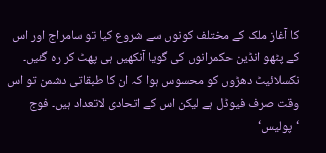کا آغاز ملک کے مختلف کونوں سے شروع کیا تو سامراج اور اس کے پٹھو انڈین حکمرانوں کی گویا آنکھیں ہی پھٹ کر رہ گئیں۔ نکسلائیٹ دھڑوں کو محسوس ہوا کہ ان کا طبقاتی دشمن تو اس وقت صرف فیوڈل ہے لیکن اس کے اتحادی لاتعداد ہیں۔ فوج ‘پولیس‘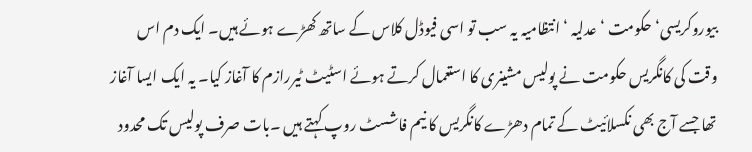بیوروکریسی‘ حکومت ‘ عدلیہ ‘ انتظامیہ یہ سب تو اسی فیوڈل کلاس کے ساتھ کھڑے ہوئے ہیں۔ ایک دم اس وقت کی کانگریس حکومت نے پولیس مشینری کا استعمال کرتے ہوئے اسٹیٹ ٹیررازم کا آغاز کیا۔ یہ ایک ایسا آغاز تھا جسے آج بھی نکسلائیٹ کے تمام دھڑے کانگریس کا نیم فاشسٹ روپ کہتے ہیں ۔بات صرف پولیس تک محدود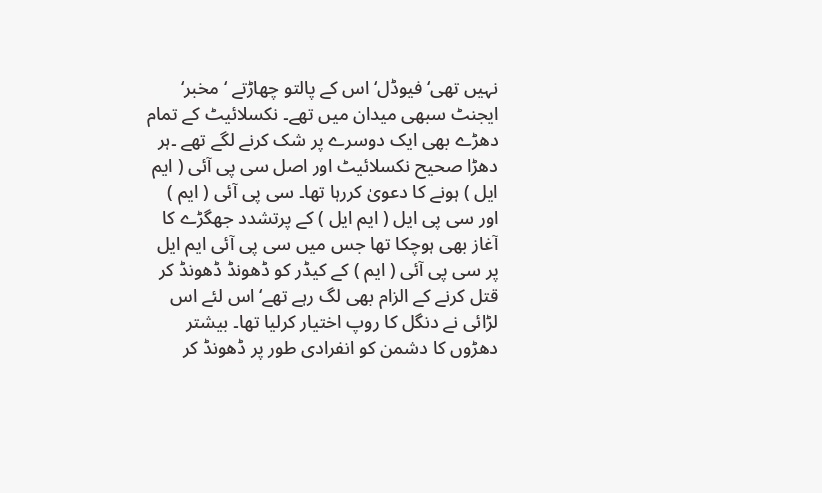نہیں تھی‘ فیوڈل‘ اس کے پالتو چھاڑتے ‘ مخبر‘ ایجنٹ سبھی میدان میں تھے۔ نکسلائیٹ کے تمام دھڑے بھی ایک دوسرے پر شک کرنے لگے تھے ۔ہر دھڑا صحیح نکسلائیٹ اور اصل سی پی آئی ( ایم ایل ) ہونے کا دعویٰ کررہا تھا۔ سی پی آئی ( ایم ) اور سی پی ایل ( ایم ایل ) کے پرتشدد جھگڑے کا آغاز بھی ہوچکا تھا جس میں سی پی آئی ایم ایل پر سی پی آئی ( ایم ) کے کیڈر کو ڈھونڈ ڈھونڈ کر قتل کرنے کے الزام بھی لگ رہے تھے‘ اس لئے اس لڑائی نے دنگل کا روپ اختیار کرلیا تھا۔ بیشتر دھڑوں کا دشمن کو انفرادی طور پر ڈھونڈ کر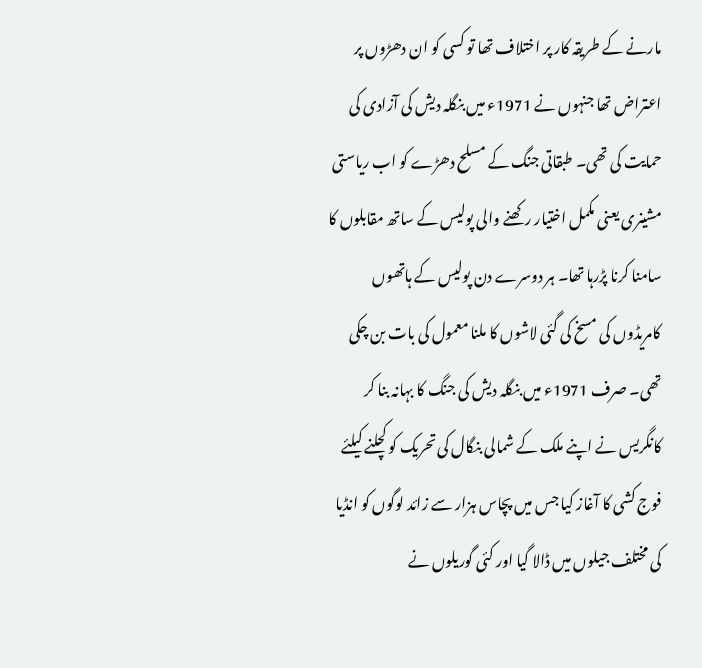مارنے کے طریقہ کار پر اختلاف تھا تو کسی کو ان دھڑوں پر اعتراض تھا جنہوں نے 1971ء میں بنگلہ دیش کی آزادی کی حمایت کی تھی۔ طبقاتی جنگ کے مسلح دھڑے کو اب ریاستی مشینری یعنی مکمل اختیار رکھنے والی پولیس کے ساتھ مقابلوں کا سامنا کرنا پڑرہا تھا۔ ہر دوسرے دن پولیس کے ہاتھوں کامریڈوں کی مسخ کی گئی لاشوں کا ملنا معمول کی بات بن چکی تھی۔ صرف 1971ء میں بنگلہ دیش کی جنگ کا بہانہ بنا کر کانگریس نے اپنے ملک کے شمالی بنگال کی تحریک کو کچلنے کیلئے فوج کشی کا آغاز کیا جس میں پچاس ہزار سے زائد لوگوں کو انڈیا کی مختلف جیلوں میں ڈالا گیا اور کئی گوریلوں نے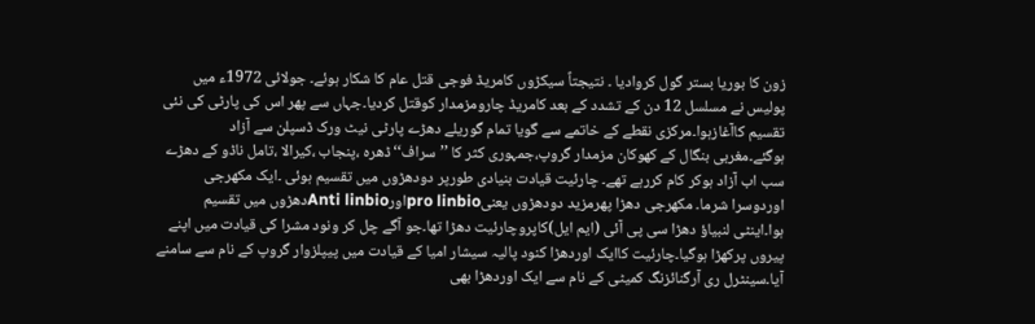زون کا بوریا بستر گول کروادیا ۔ نتیجتاً سیکڑوں کامریڈ فوجی قتل عام کا شکار ہوئے۔ جولائی 1972ء میں پولیس نے مسلسل 12 دن کے تشدد کے بعد کامریڈ چارومزمدار کوقتل کردیا۔جہاں سے پھر اس کی پارٹی کی نئی تقسیم کاآغازہوا۔مرکزی نقطے کے خاتمے سے گویا تمام گوریلے دھڑے پارٹی نیٹ ورک ڈسپلن سے آزاد ہوگئے۔مغربی بنگال کے کھوکان مزمدار گروپ،جمہوری کثر کا ’’سراف‘‘ڈھرہ ،پنجاب ،کیرالا ،تامل ناڈو کے دھڑے سب اب آزاد ہوکر کام کررہے تھے۔ چارئیت قیادت بنیادی طورپر دودھڑوں میں تقسیم ہوئی ۔ایک مکھرجی اوردوسرا شرما۔ مکھرجی دھڑا پھرمزید دودھڑوں یعنیpro linbioاورAnti linbioدھڑوں میں تقسیم ہوا۔اینٹی لنبیاؤ دھڑا سی پی آئی (ایم ایل)کاپروچارئیت دھڑا تھا۔جو آگے چل کر ونود مشرا کی قیادت میں اپنے پیروں پرکھڑا ہوگیا۔چارئیت کاایک اوردھڑا کنود پالیہ سیشار امیا کے قیادت میں پیپلزوار گروپ کے نام سے سامنے آیا۔سینٹرل ری آرگنائزنگ کمیٹی کے نام سے ایک اوردھڑا بھی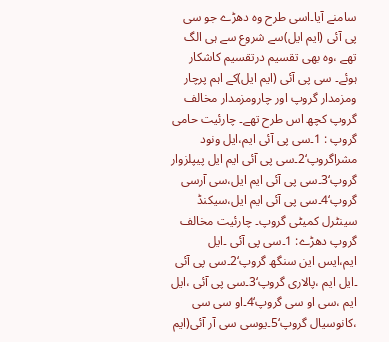سامنے آیا۔اسی طرح وہ دھڑے جو سی پی آئی (ایم ایل)سے شروع سے ہی الگ تھے ،وہ بھی تقسیم درتقسیم کاشکار ہوئے۔ سی پی آئی (ایم ایل)کے اہم پرچار ومزمدار گروپ اور چارومزمدار مخالف گروپ کچھ اس طرح تھے۔ چارئیت حامی گروپ : 1۔سی پی آئی ایم،ایل ونود مشراگروپ‘2۔سی پی آئی ایم ایل پیپلزوار گروپ‘3۔سی پی آئی ایم ایل،سی آرسی گروپ‘4۔سی پی آئی ایم ایل،سیکنڈ سینٹرل کمیٹی گروپ۔ چارئیت مخالف گروپ دھڑے: 1۔سی پی آئی ۔ایل ایم،ایس این سنگھ گروپ‘2۔سی پی آئی ۔ایل ایم ،پالاری گروپ‘3۔سی پی آئی ،ایل ایم ،سی او سی گروپ‘4۔او سی سی ،کانوسیال گروپ‘5۔یوسی سی آر آئی(ایم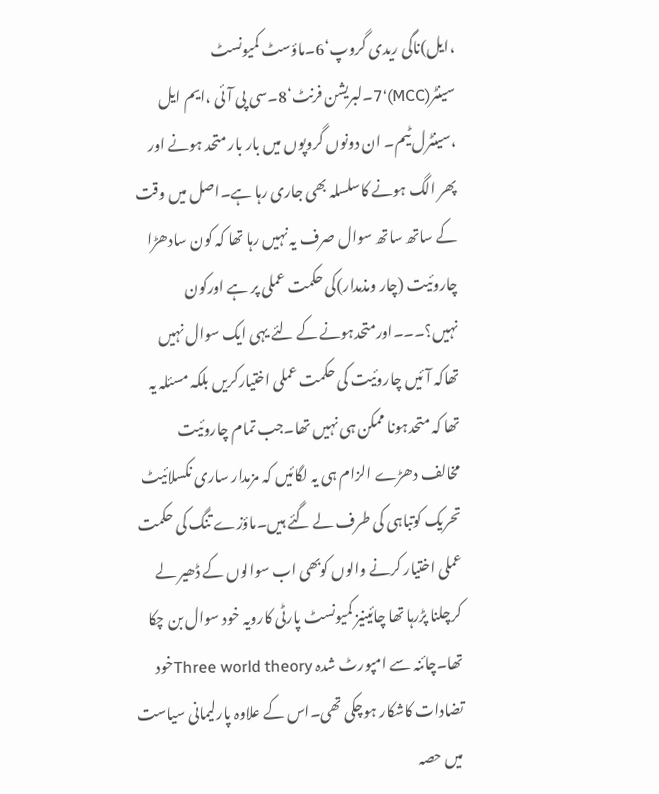،ایل)ناگی ریدی گروپ‘6۔ماؤسٹ کمیونسٹ سینٹر(MCC)‘7۔لبریشن فرنٹ‘8۔سی پی آئی ،ایم ایل ،سینٹرل ٹیم۔ ان دونوں گروپوں میں بار بار متحد ہونے اور پھر الگ ہونے کاسلسلہ بھی جاری رہا ہے۔اصل میں وقت کے ساتھ ساتھ سوال صرف یہ نہیں رہا تھا کہ کون سادھڑا چاروئیت (چار ومذمدار)کی حکمت عملی پر ہے اورکون نہیں؟۔۔۔اورمتحدہونے کے لئے یہی ایک سوال نہیں تھاکہ آئیں چاروئیت کی حکمت عملی اختیارکریں بلکہ مسئلہ یہ تھا کہ متحدہونا ممکن ہی نہیں تھا۔جب تمام چاروئیت مخالف دھڑے الزام ہی یہ لگائیں کہ مزمدار ساری نکسلائیٹ تحریک کوتباہی کی طرف لے گئے ہیں۔ماؤزے تنگ کی حکمت عملی اختیار کرنے والوں کوبھی اب سوالوں کے ڈھیر لے کرچلنا پڑرہا تھا چائینیز کمیونسٹ پارٹی کارویہ خود سوال بن چکا تھا۔چائنہ سے امپورٹ شدہ Three world theoryخود تضادات کاشکار ہوچکی تھی۔اس کے علاوہ پارلیمانی سیاست میں حصہ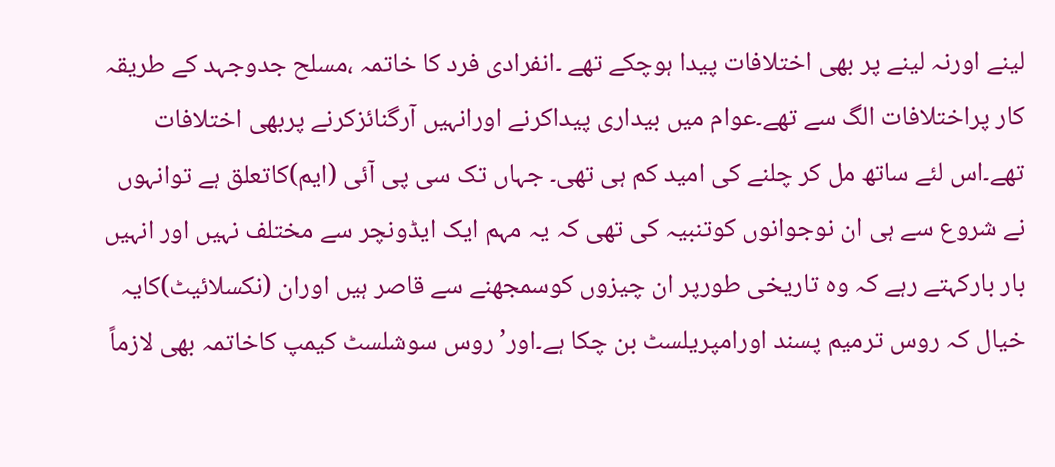لینے اورنہ لینے پر بھی اختلافات پیدا ہوچکے تھے ۔انفرادی فرد کا خاتمہ ،مسلح جدوجہد کے طریقہ کار پراختلافات الگ سے تھے۔عوام میں بیداری پیداکرنے اورانہیں آرگنائزکرنے پربھی اختلافات تھے۔اس لئے ساتھ مل کر چلنے کی امید کم ہی تھی۔ جہاں تک سی پی آئی (ایم)کاتعلق ہے توانہوں نے شروع سے ہی ان نوجوانوں کوتنبیہ کی تھی کہ یہ مہم ایک ایڈونچر سے مختلف نہیں اور انہیں بار بارکہتے رہے کہ وہ تاریخی طورپر ان چیزوں کوسمجھنے سے قاصر ہیں اوران (نکسلائیٹ)کایہ خیال کہ روس ترمیم پسند اورامپریلسٹ بن چکا ہے۔اور’روس سوشلسٹ کیمپ کاخاتمہ بھی لازماً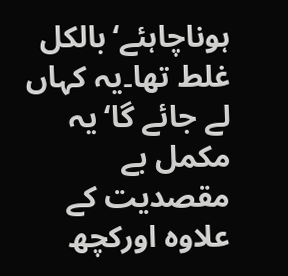ہوناچاہئے‘بالکل غلط تھا۔یہ کہاں لے جائے گا‘یہ مکمل بے مقصدیت کے علاوہ اورکچھ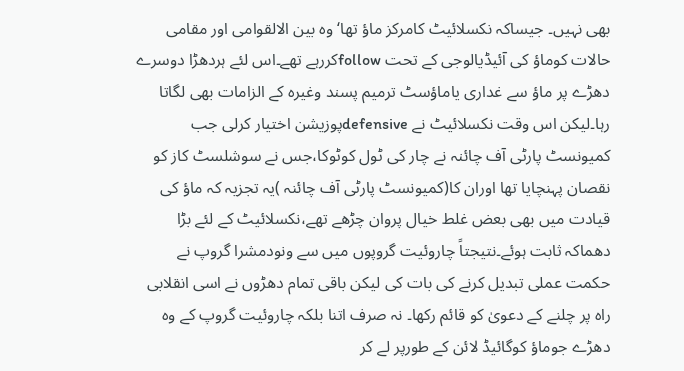بھی نہیں۔ جیساکہ نکسلائیٹ کامرکز ماؤ تھا‘وہ بین الالقوامی اور مقامی حالات کوماؤ کی آئیڈیالوجی کے تحت followکررہے تھے۔اس لئے ہردھڑا دوسرے دھڑے پر ماؤ سے غداری یاماؤسٹ ترمیم پسند وغیرہ کے الزامات بھی لگاتا رہا۔لیکن اس وقت نکسلائیٹ نے defensiveپوزیشن اختیار کرلی جب کمیونسٹ پارٹی آف چائنہ نے چار کی ٹول کوٹوکا،جس نے سوشلسٹ کاز کو نقصان پہنچایا تھا اوران کا(کمیونسٹ پارٹی آف چائنہ )یہ تجزیہ کہ ماؤ کی قیادت میں بھی بعض غلط خیال پروان چڑھے تھے،نکسلائیٹ کے لئے بڑا دھماکہ ثابت ہوئے۔نتیجتاً چاروئیت گروپوں میں سے ونودمشرا گروپ نے حکمت عملی تبدیل کرنے کی بات کی لیکن باقی تمام دھڑوں نے اسی انقلابی راہ پر چلنے کے دعویٰ کو قائم رکھا۔ نہ صرف اتنا بلکہ چاروئیت گروپ کے وہ دھڑے جوماؤ کوگائیڈ لائن کے طورپر لے کر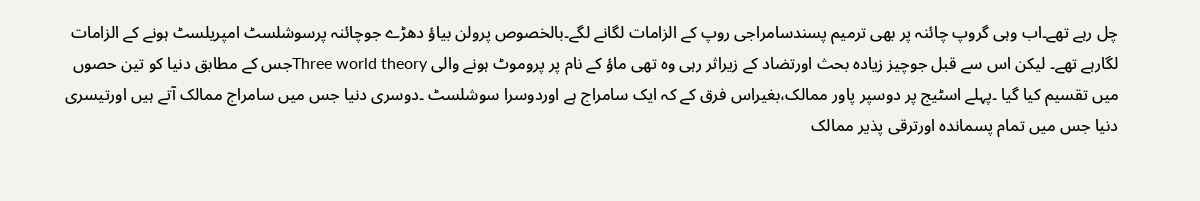چل رہے تھے۔اب وہی گروپ چائنہ پر بھی ترمیم پسندسامراجی روپ کے الزامات لگانے لگے۔بالخصوص پرولن بیاؤ دھڑے جوچائنہ پرسوشلسٹ امپریلسٹ ہونے کے الزامات لگارہے تھے۔ لیکن اس سے قبل جوچیز زیادہ بحث اورتضاد کے زیراثر رہی وہ تھی ماؤ کے نام پر پروموٹ ہونے والی Three world theoryجس کے مطابق دنیا کو تین حصوں میں تقسیم کیا گیا ۔پہلے اسٹیج پر دوسپر پاور ممالک،بغیراس فرق کے کہ ایک سامراج ہے اوردوسرا سوشلسٹ ۔دوسری دنیا جس میں سامراج ممالک آتے ہیں اورتیسری دنیا جس میں تمام پسماندہ اورترقی پذیر ممالک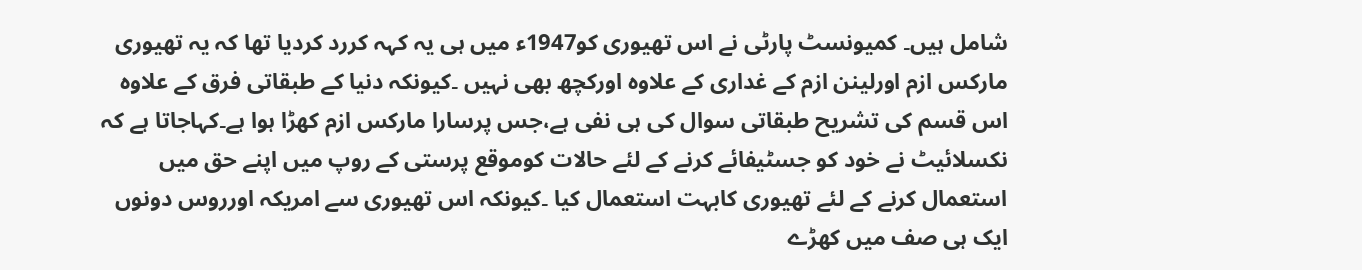شامل ہیں۔ کمیونسٹ پارٹی نے اس تھیوری کو1947ء میں ہی یہ کہہ کررد کردیا تھا کہ یہ تھیوری مارکس ازم اورلینن ازم کے غداری کے علاوہ اورکچھ بھی نہیں ۔کیونکہ دنیا کے طبقاتی فرق کے علاوہ اس قسم کی تشریح طبقاتی سوال کی ہی نفی ہے،جس پرسارا مارکس ازم کھڑا ہوا ہے۔کہاجاتا ہے کہ نکسلائیٹ نے خود کو جسٹیفائے کرنے کے لئے حالات کوموقع پرستی کے روپ میں اپنے حق میں استعمال کرنے کے لئے تھیوری کابہت استعمال کیا ۔کیونکہ اس تھیوری سے امریکہ اورروس دونوں ایک ہی صف میں کھڑے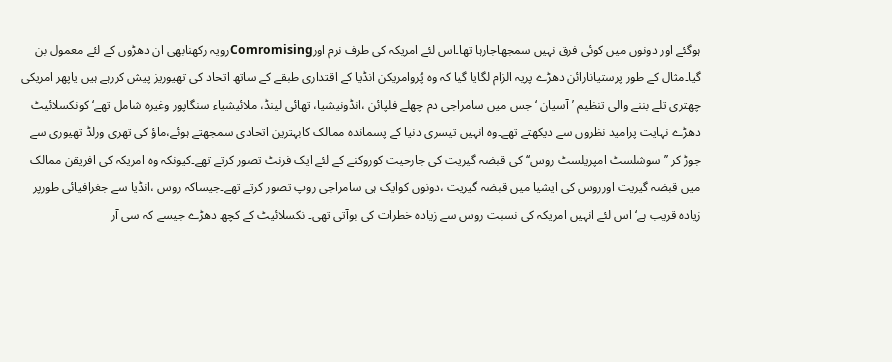ہوگئے اور دونوں میں کوئی فرق نہیں سمجھاجارہا تھا۔اس لئے امریکہ کی طرف نرم اورComromisingرویہ رکھنابھی ان دھڑوں کے لئے معمول بن گیا۔مثال کے طور پرستیانارائن دھڑے پریہ الزام لگایا گیا کہ وہ پُروامریکن انڈیا کے اقتداری طبقے کے ساتھ اتحاد کی تھیوریز پیش کررہے ہیں یاپھر امریکی چھتری تلے بننے والی تنظیم ’آسیان ‘جس میں سامراجی دم چھلے فلپائن ،انڈونیشیا، تھائی لینڈ، ملائیشیاء سنگاپور وغیرہ شامل تھے‘کونکسلائیٹ دھڑے نہایت پرامید نظروں سے دیکھتے تھے۔وہ انہیں تیسری دنیا کے پسماندہ ممالک کابہترین اتحادی سمجھتے ہوئے،ماؤ کی تھری ورلڈ تھیوری سے جوڑ کر ’’سوشلسٹ امپریلسٹ روس‘‘کی قبضہ گیریت کی جارحیت کوروکنے کے لئے ایک فرنٹ تصور کرتے تھے۔کیونکہ وہ امریکہ کی افریقن ممالک میں قبضہ گیریت اورروس کی ایشیا میں قبضہ گیریت ،دونوں کوایک ہی سامراجی روپ تصور کرتے تھے۔جیساکہ روس ،انڈیا سے جغرافیائی طورپر زیادہ قریب ہے‘اس لئے انہیں امریکہ کی نسبت روس سے زیادہ خطرات کی بوآتی تھی۔ نکسلائیٹ کے کچھ دھڑے جیسے کہ سی آر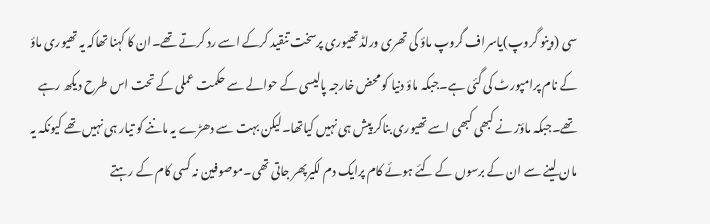سی (وینو گروپ)یاسراف گروپ ماؤ کی تھری ورلڈ تھیوری پرسخت تنقید کرکے اسے رد کرتے تھے۔ان کا کہنا تھاکہ یہ تھیوری ماؤ کے نام پرامپورٹ کی گئی ہے۔جبکہ ماؤ دنیا کو محض خارجہ پالیسی کے حوالے سے حکمت عملی کے تحت اس طرح دیکھ رہے تھے۔جبکہ ماؤز نے کبھی کبھی اسے تھیوری بناکر پیش ہی نہیں کیاتھا۔لیکن بہت سے دھڑے یہ ماننے کو تیار ہی نہیں تھے کیونکہ یہ مان لینے سے ان کے برسوں کے کئے ہوئے کام پرایک دم لکیرپھر جاتی تھی۔موصوفین نہ کسی کام کے رہتے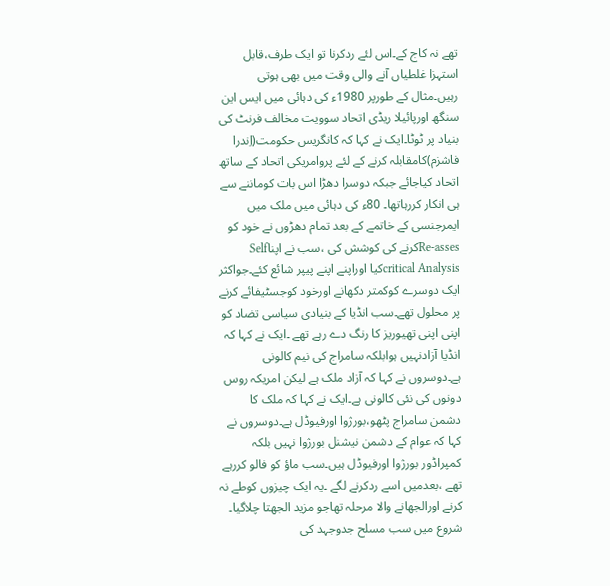تھے نہ کاج کے۔اس لئے ردکرنا تو ایک طرف،قابل استہزا غلطیاں آنے والی وقت میں بھی ہوتی رہیں۔مثال کے طورپر 1980ء کی دہائی میں ایس این سنگھ اورپائیلا ریڈی اتحاد سوویت مخالف فرنٹ کی بنیاد پر ٹوٹا۔ایک نے کہا کہ کانگریس حکومت(اِندرا فاشزم)کامقابلہ کرنے کے لئے پروامریکی اتحاد کے ساتھ اتحاد کیاجائے جبکہ دوسرا دھڑا اس بات کوماننے سے ہی انکار کررہاتھا۔ 80ء کی دہائی میں ملک میں ایمرجنسی کے خاتمے کے بعد تمام دھڑوں نے خود کو Re-assesکرنے کی کوشش کی ،سب نے اپناSelf critical Analysisکیا اوراپنے اپنے پیپر شائع کئے۔جواکثر ایک دوسرے کوکمتر دکھانے اورخود کوجسٹیفائے کرنے پر محلول تھے۔سب انڈیا کے بنیادی سیاسی تضاد کو اپنی اپنی تھیوریز کا رنگ دے رہے تھے ۔ایک نے کہا کہ انڈیا آزادنہیں ہوابلکہ سامراج کی نیم کالونی ہے۔دوسروں نے کہا کہ آزاد ملک ہے لیکن امریکہ روس دونوں کی نئی کالونی ہے۔ایک نے کہا کہ ملک کا دشمن سامراج پٹھو،بورژوا اورفیوڈل ہے۔دوسروں نے کہا کہ عوام کے دشمن نیشنل بورژوا نہیں بلکہ کمپراڈور بورژوا اورفیوڈل ہیں۔سب ماؤ کو فالو کررہے تھے ،بعدمیں اسے ردکرنے لگے ۔یہ ایک چیزوں کوطے نہ کرنے اورالجھانے والا مرحلہ تھاجو مزید الجھتا چلاگیا۔ شروع میں سب مسلح جدوجہد کی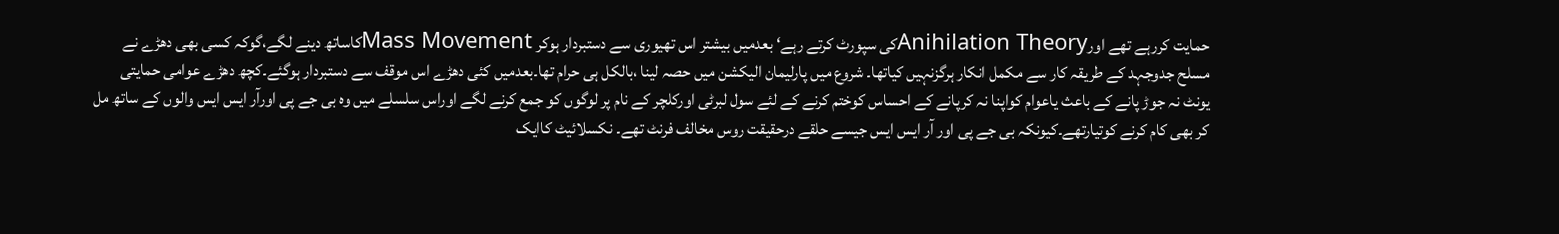حمایت کررہے تھے اورAnihilation Theoryکی سپورٹ کرتے رہے‘ بعدمیں بیشتر اس تھیوری سے دستبردار ہوکر Mass Movementکاساتھ دینے لگے،گوکہ کسی بھی دھڑے نے مسلح جدوجہد کے طریقہ کار سے مکمل انکار ہرگزنہیں کیاتھا۔ شروع میں پارلیمان الیکشن میں حصہ لینا ،بالکل ہی حرام تھا۔بعدمیں کئی دھڑے اس موقف سے دستبردار ہوگئے۔کچھ دھڑے عوامی حمایتی یونٹ نہ جوڑ پانے کے باعث یاعوام کواپنا نہ کرپانے کے احساس کوختم کرنے کے لئے سول لبرٹی اورکلچر کے نام پر لوگوں کو جمع کرنے لگے اوراس سلسلے میں وہ بی جے پی اورآر ایس ایس والوں کے ساتھ مل کر بھی کام کرنے کوتیارتھے۔کیونکہ بی جے پی اور آر ایس ایس جیسے حلقے درحقیقت روس مخالف فرنٹ تھے۔ نکسلائیٹ کاایک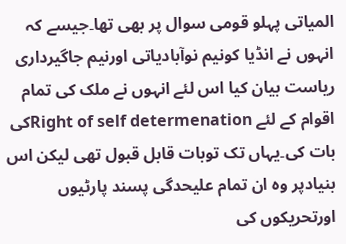المیاتی پہلو قومی سوال پر بھی تھا۔جیسے کہ انہوں نے انڈیا کونیم نوآبادیاتی اورنیم جاگیرداری ریاست بیان کیا اس لئے انہوں نے ملک کی تمام اقوام کے لئے Right of self determenationکی بات کی۔یہاں تک توبات قابل قبول تھی لیکن اس بنیادپر وہ ان تمام علیحدگی پسند پارٹیوں اورتحریکوں کی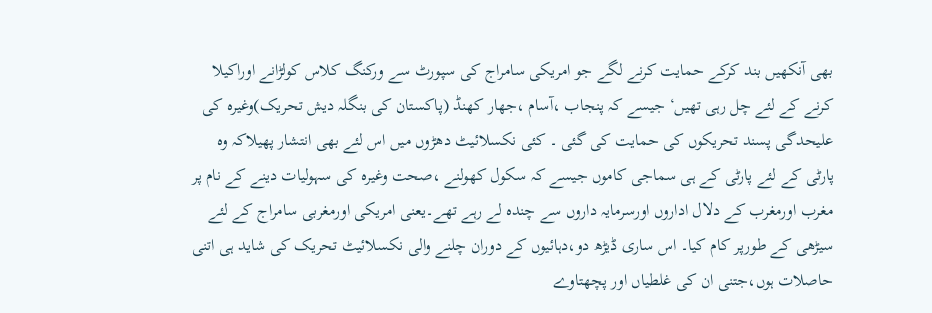بھی آنکھیں بند کرکے حمایت کرنے لگے جو امریکی سامراج کی سپورٹ سے ورکنگ کلاس کولڑانے اوراکیلا کرنے کے لئے چل رہی تھیں‘ جیسے کہ پنجاب ،آسام ،جھار کھنڈ (پاکستان کی بنگلہ دیش تحریک)وغیرہ کی علیحدگی پسند تحریکوں کی حمایت کی گئی ۔ کئی نکسلائیٹ دھڑوں میں اس لئے بھی انتشار پھیلاکہ وہ پارٹی کے لئے پارٹی کے ہی سماجی کاموں جیسے کہ سکول کھولنے ،صحت وغیرہ کی سہولیات دینے کے نام پر مغرب اورمغرب کے دلال اداروں اورسرمایہ داروں سے چندہ لے رہے تھے۔یعنی امریکی اورمغربی سامراج کے لئے سیڑھی کے طورپر کام کیا۔ اس ساری ڈیڑھ دو،دہائیوں کے دوران چلنے والی نکسلائیٹ تحریک کی شاید ہی اتنی حاصلات ہوں،جتنی ان کی غلطیاں اور پچھتاوے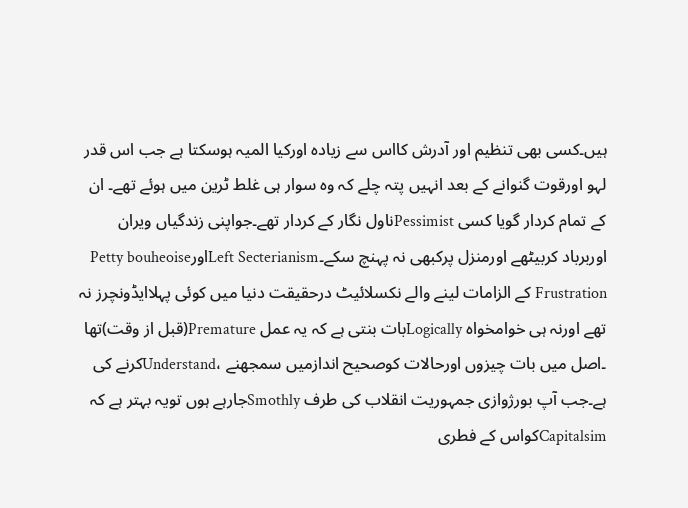ہیں۔کسی بھی تنظیم اور آدرش کااس سے زیادہ اورکیا المیہ ہوسکتا ہے جب اس قدر لہو اورقوت گنوانے کے بعد انہیں پتہ چلے کہ وہ سوار ہی غلط ٹرین میں ہوئے تھے۔ ان کے تمام کردار گویا کسی Pessimistناول نگار کے کردار تھے۔جواپنی زندگیاں ویران اوربرباد کربیٹھے اورمنزل پرکبھی نہ پہنچ سکے۔Left SecterianismاورPetty bouheoise Frustration کے الزامات لینے والے نکسلائیٹ درحقیقت دنیا میں کوئی پہلاایڈونچرز نہ تھے اورنہ ہی خوامخواہ Logicallyبات بنتی ہے کہ یہ عمل Premature(قبل از وقت)تھا ۔اصل میں بات چیزوں اورحالات کوصحیح اندازمیں سمجھنے ،Understandکرنے کی ہے۔جب آپ بورژوازی جمہوریت انقلاب کی طرف Smothlyجارہے ہوں تویہ بہتر ہے کہ Capitalsimکواس کے فطری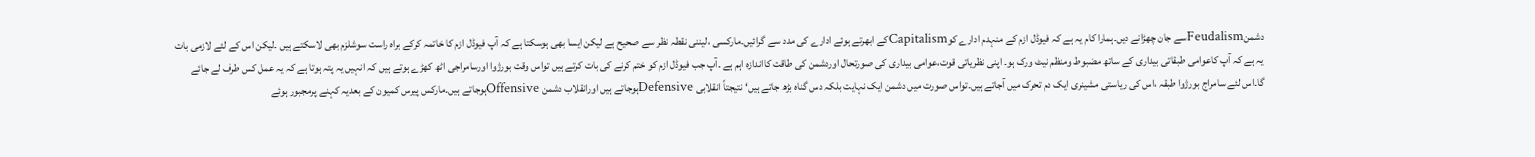دشمنFeudalismسے جان چھڑانے دیں۔ہمارا کام یہ ہے کہ فیوڈل ازم کے منہدم ادارے کوCapitalismکے ابھرتے ہوئے ادارے کی مدد سے گرائیں۔مارکسی ،لیننی نقطہ نظر سے صحیح ہے لیکن ایسا بھی ہوسکتا ہے کہ آپ فیوڈل ازم کا خاتمہ کرکے براہ راست سوشلزم بھی لاسکتے ہیں ۔لیکن اس کے لئے لازمی بات یہ ہے کہ آپ کاعوامی طبقاتی بیداری کے ساتھ مضبوط ومنظم نیٹ ورک ہو۔ اپنی نظریاتی قوت،عوامی بیداری کی صورتحال اوردشمن کی طاقت کااندازہ اہم ہے ۔آپ جب فیوڈل ازم کو ختم کرنے کی بات کرتے ہیں تواس وقت بورژوا اورسامراجی اٹھ کھڑے ہوتے ہیں کہ انہیں یہ پتہ ہوتا ہے کہ یہ عمل کس طرف لے جائے گا۔اس لئے سامراج بورژوا طبقہ ،اس کی ریاستی مشینری ایک دم تحرک میں آجاتے ہیں۔تواس صورت میں دشمن ایک نہایت بلکہ دس گناہ بڑھ جاتے ہیں‘ نتیجتاً انقلابی Defensiveہوجاتے ہیں اورانقلاب دشمن Offensiveہوجاتے ہیں۔مارکس پیرس کمیون کے بعدیہ کہنے پرمجبور ہوئے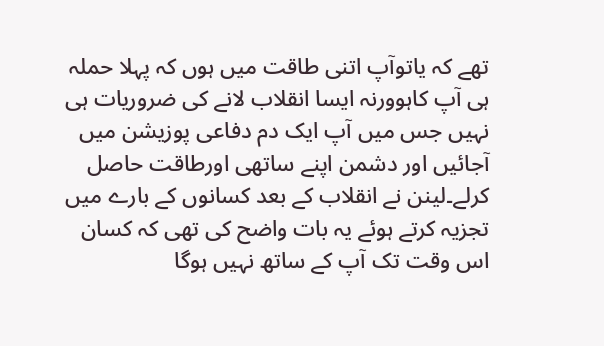تھے کہ یاتوآپ اتنی طاقت میں ہوں کہ پہلا حملہ ہی آپ کاہوورنہ ایسا انقلاب لانے کی ضروریات ہی نہیں جس میں آپ ایک دم دفاعی پوزیشن میں آجائیں اور دشمن اپنے ساتھی اورطاقت حاصل کرلے۔لینن نے انقلاب کے بعد کسانوں کے بارے میں تجزیہ کرتے ہوئے یہ بات واضح کی تھی کہ کسان اس وقت تک آپ کے ساتھ نہیں ہوگا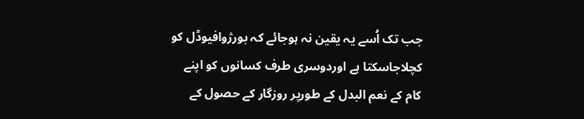جب تک اُسے یہ یقین نہ ہوجائے کہ بورژوافیوڈل کو کچلاجاسکتا ہے اوردوسری طرف کسانوں کو اپنے کام کے نعم البدل کے طورپر روزگار کے حصول کے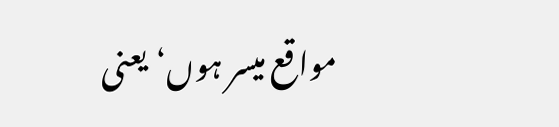مواقع میسر ہوں‘یعنی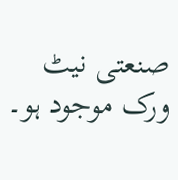صنعتی نیٹ ورک موجود ہو۔